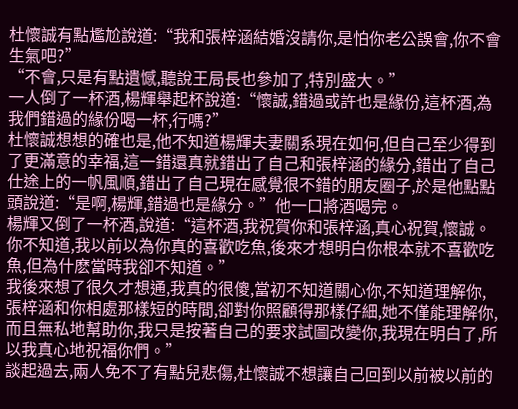杜懷誠有點尷尬說道:“我和張梓涵結婚沒請你,是怕你老公誤會,你不會生氣吧?”
“不會,只是有點遺憾,聽說王局長也參加了,特別盛大。”
一人倒了一杯酒,楊輝舉起杯說道:“懷誠,錯過或許也是緣份,這杯酒,為我們錯過的緣份喝一杯,行嗎?”
杜懷誠想想的確也是,他不知道楊輝夫妻關系現在如何,但自己至少得到了更滿意的幸福,這一錯還真就錯出了自己和張梓涵的緣分,錯出了自己仕途上的一帆風順,錯出了自己現在感覺很不錯的朋友圈子,於是他點點頭說道:“是啊,楊輝,錯過也是緣分。”他一口將酒喝完。
楊輝又倒了一杯酒,說道:“這杯酒,我祝賀你和張梓涵,真心祝賀,懷誠。你不知道,我以前以為你真的喜歡吃魚,後來才想明白你根本就不喜歡吃魚,但為什麽當時我卻不知道。”
我後來想了很久才想通,我真的很傻,當初不知道關心你,不知道理解你,張梓涵和你相處那樣短的時間,卻對你照顧得那樣仔細,她不僅能理解你,而且無私地幫助你,我只是按著自己的要求試圖改變你,我現在明白了,所以我真心地祝福你們。”
談起過去,兩人免不了有點兒悲傷,杜懷誠不想讓自己回到以前被以前的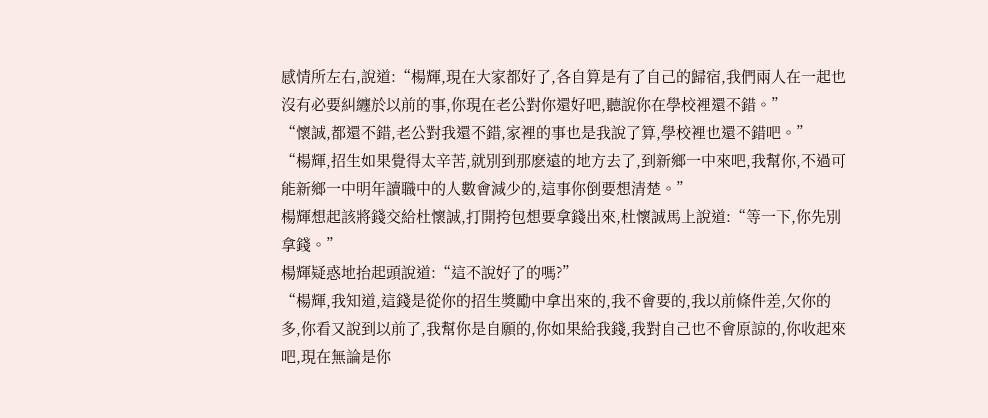感情所左右,說道:“楊輝,現在大家都好了,各自算是有了自己的歸宿,我們兩人在一起也沒有必要糾纏於以前的事,你現在老公對你還好吧,聽說你在學校裡還不錯。”
“懷誠,都還不錯,老公對我還不錯,家裡的事也是我說了算,學校裡也還不錯吧。”
“楊輝,招生如果覺得太辛苦,就別到那麽遠的地方去了,到新鄉一中來吧,我幫你,不過可能新鄉一中明年讀職中的人數會減少的,這事你倒要想清楚。”
楊輝想起該將錢交給杜懷誠,打開挎包想要拿錢出來,杜懷誠馬上說道:“等一下,你先別拿錢。”
楊輝疑惑地抬起頭說道:“這不說好了的嗎?”
“楊輝,我知道,這錢是從你的招生獎勵中拿出來的,我不會要的,我以前條件差,欠你的多,你看又說到以前了,我幫你是自願的,你如果給我錢,我對自己也不會原諒的,你收起來吧,現在無論是你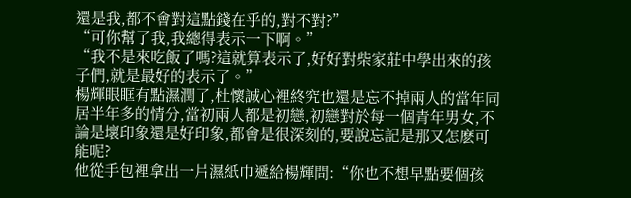還是我,都不會對這點錢在乎的,對不對?”
“可你幫了我,我總得表示一下啊。”
“我不是來吃飯了嗎?這就算表示了,好好對柴家莊中學出來的孩子們,就是最好的表示了。”
楊輝眼眶有點濕潤了,杜懷誠心裡終究也還是忘不掉兩人的當年同居半年多的情分,當初兩人都是初戀,初戀對於每一個青年男女,不論是壞印象還是好印象,都會是很深刻的,要說忘記是那又怎麽可能呢?
他從手包裡拿出一片濕紙巾遞給楊輝問:“你也不想早點要個孩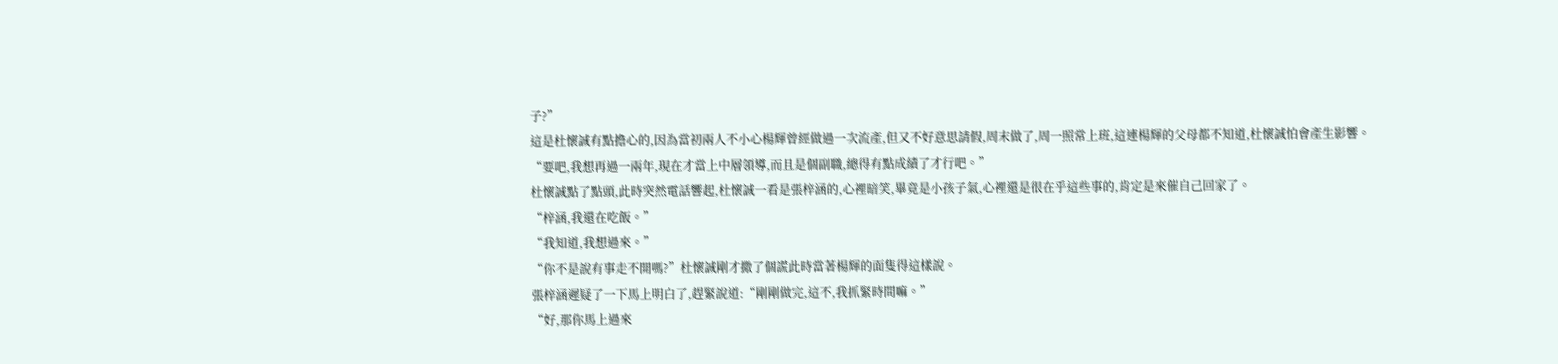子?”
這是杜懷誠有點擔心的,因為當初兩人不小心楊輝曾經做過一次流產,但又不好意思請假,周末做了,周一照常上班,這連楊輝的父母都不知道,杜懷誠怕會產生影響。
“要吧,我想再過一兩年,現在才當上中層領導,而且是個副職,總得有點成績了才行吧。”
杜懷誠點了點頭,此時突然電話響起,杜懷誠一看是張梓涵的,心裡暗笑,畢竟是小孩子氣,心裡還是很在乎這些事的,肯定是來催自己回家了。
“梓涵,我還在吃飯。”
“我知道,我想過來。”
“你不是說有事走不開嗎?”杜懷誠剛才撒了個謊此時當著楊輝的面隻得這樣說。
張梓涵遲疑了一下馬上明白了,趕緊說道:“剛剛做完,這不,我抓緊時間嘛。”
“好,那你馬上過來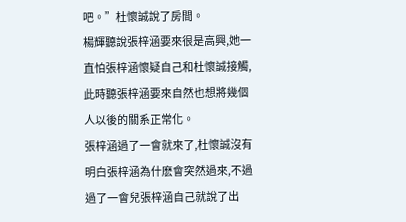吧。”杜懷誠說了房間。
楊輝聽說張梓涵要來很是高興,她一直怕張梓涵懷疑自己和杜懷誠接觸,此時聽張梓涵要來自然也想將幾個人以後的關系正常化。
張梓涵過了一會就來了,杜懷誠沒有明白張梓涵為什麽會突然過來,不過過了一會兒張梓涵自己就說了出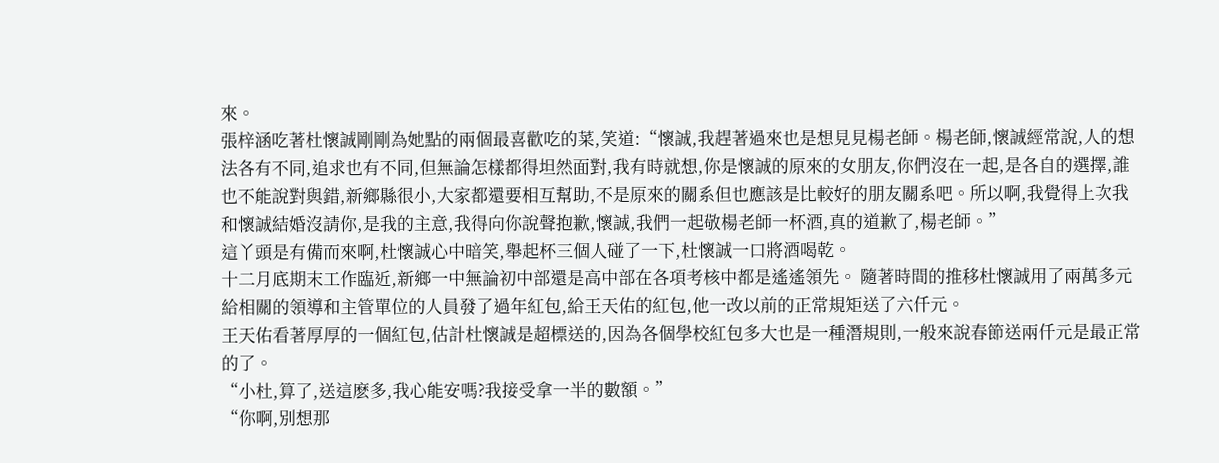來。
張梓涵吃著杜懷誠剛剛為她點的兩個最喜歡吃的菜,笑道:“懷誠,我趕著過來也是想見見楊老師。楊老師,懷誠經常說,人的想法各有不同,追求也有不同,但無論怎樣都得坦然面對,我有時就想,你是懷誠的原來的女朋友,你們沒在一起,是各自的選擇,誰也不能說對與錯,新鄉縣很小,大家都還要相互幫助,不是原來的關系但也應該是比較好的朋友關系吧。所以啊,我覺得上次我和懷誠結婚沒請你,是我的主意,我得向你說聲抱歉,懷誠,我們一起敬楊老師一杯酒,真的道歉了,楊老師。”
這丫頭是有備而來啊,杜懷誠心中暗笑,舉起杯三個人碰了一下,杜懷誠一口將酒喝乾。
十二月底期末工作臨近,新鄉一中無論初中部還是高中部在各項考核中都是遙遙領先。 隨著時間的推移杜懷誠用了兩萬多元給相關的領導和主管單位的人員發了過年紅包,給王天佑的紅包,他一改以前的正常規矩送了六仟元。
王天佑看著厚厚的一個紅包,估計杜懷誠是超標送的,因為各個學校紅包多大也是一種潛規則,一般來說春節送兩仟元是最正常的了。
“小杜,算了,送這麽多,我心能安嗎?我接受拿一半的數額。”
“你啊,別想那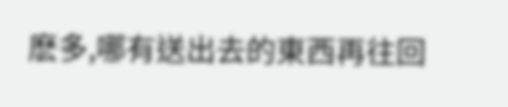麽多,哪有送出去的東西再往回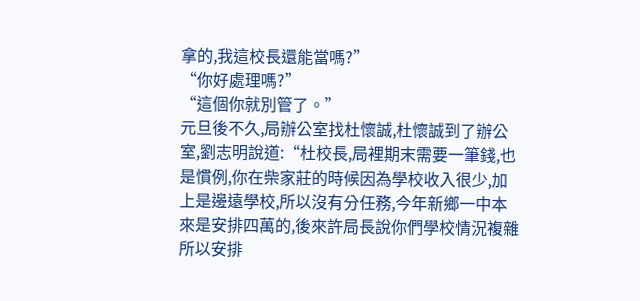拿的,我這校長還能當嗎?”
“你好處理嗎?”
“這個你就別管了。”
元旦後不久,局辦公室找杜懷誠,杜懷誠到了辦公室,劉志明說道:“杜校長,局裡期末需要一筆錢,也是慣例,你在柴家莊的時候因為學校收入很少,加上是邊遠學校,所以沒有分任務,今年新鄉一中本來是安排四萬的,後來許局長說你們學校情況複雜所以安排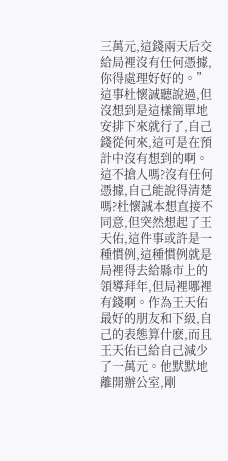三萬元,這錢兩天后交給局裡沒有任何憑據,你得處理好好的。”
這事杜懷誠聽說過,但沒想到是這樣簡單地安排下來就行了,自己錢從何來,這可是在預計中沒有想到的啊。
這不搶人嗎?沒有任何憑據,自己能說得清楚嗎?杜懷誠本想直接不同意,但突然想起了王天佑,這件事或許是一種慣例,這種慣例就是局裡得去給縣市上的領導拜年,但局裡哪裡有錢啊。作為王天佑最好的朋友和下級,自己的表態算什麽,而且王天佑已給自己減少了一萬元。他默默地離開辦公室,剛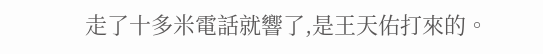走了十多米電話就響了,是王天佑打來的。